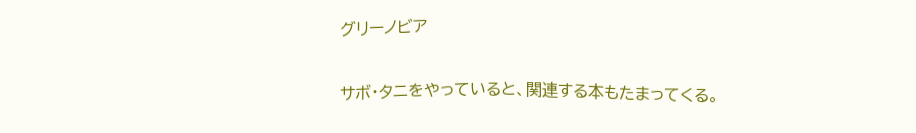グリーノビア

サボ・タニをやっていると、関連する本もたまってくる。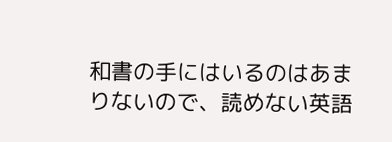和書の手にはいるのはあまりないので、読めない英語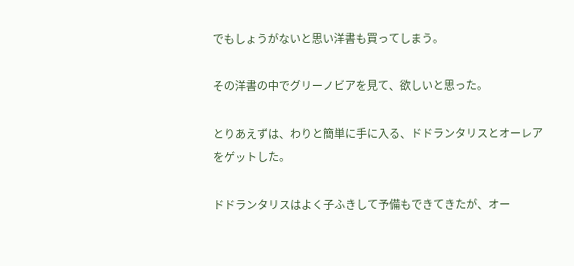でもしょうがないと思い洋書も買ってしまう。

その洋書の中でグリーノビアを見て、欲しいと思った。

とりあえずは、わりと簡単に手に入る、ドドランタリスとオーレアをゲットした。

ドドランタリスはよく子ふきして予備もできてきたが、オー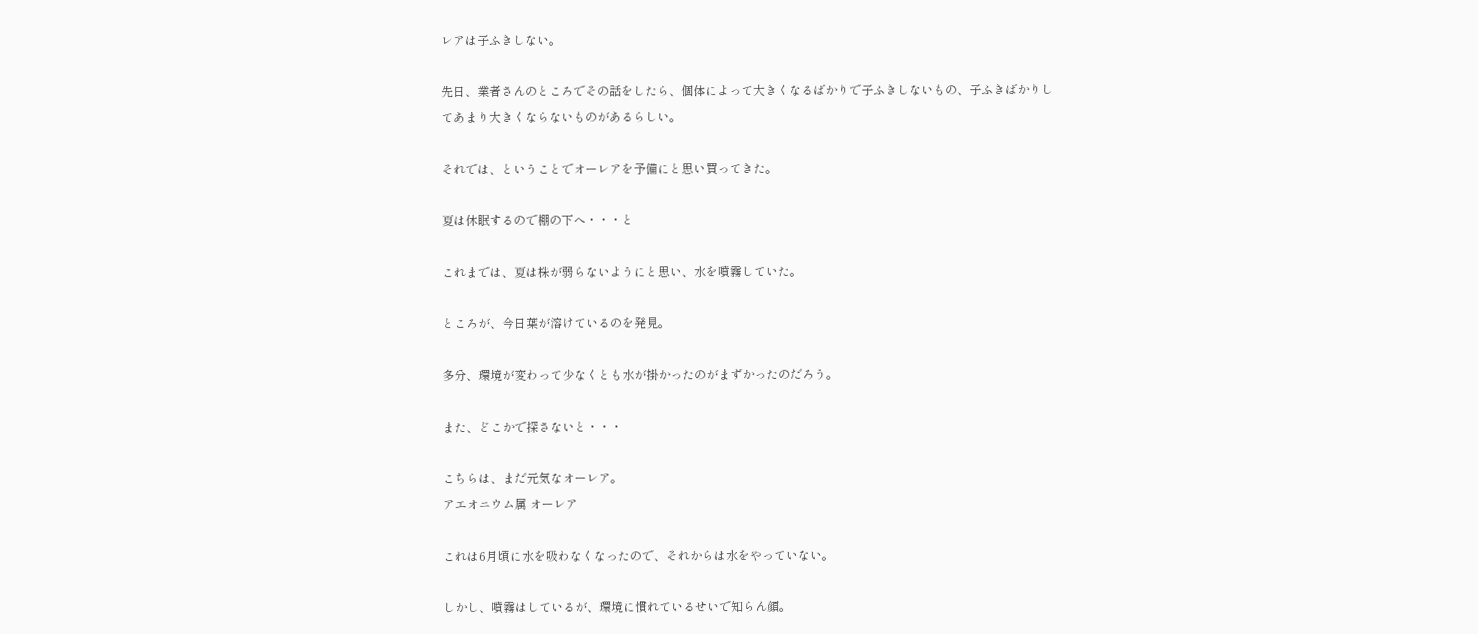レアは子ふきしない。

先日、業者さんのところでその話をしたら、個体によって大きくなるばかりで子ふきしないもの、子ふきばかりしてあまり大きくならないものがあるらしい。

それでは、ということでオーレアを予備にと思い買ってきた。

夏は休眠するので棚の下へ・・・と

これまでは、夏は株が弱らないようにと思い、水を噴霧していた。

ところが、今日葉が溶けているのを発見。

多分、環境が変わって少なくとも水が掛かったのがまずかったのだろう。

また、どこかで探さないと・・・

こちらは、まだ元気なオーレア。
アエオニウム属 オーレア

これは6月頃に水を吸わなくなったので、それからは水をやっていない。

しかし、噴霧はしているが、環境に慣れているせいで知らん顔。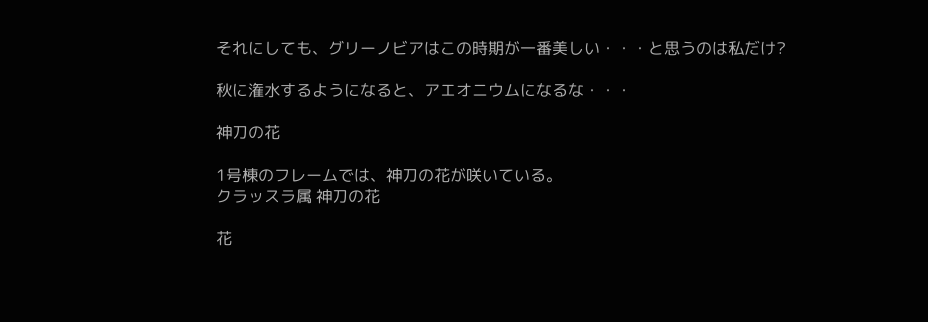それにしても、グリーノビアはこの時期が一番美しい・・・と思うのは私だけ?

秋に潅水するようになると、アエオニウムになるな・・・

神刀の花

1号棟のフレームでは、神刀の花が咲いている。
クラッスラ属 神刀の花

花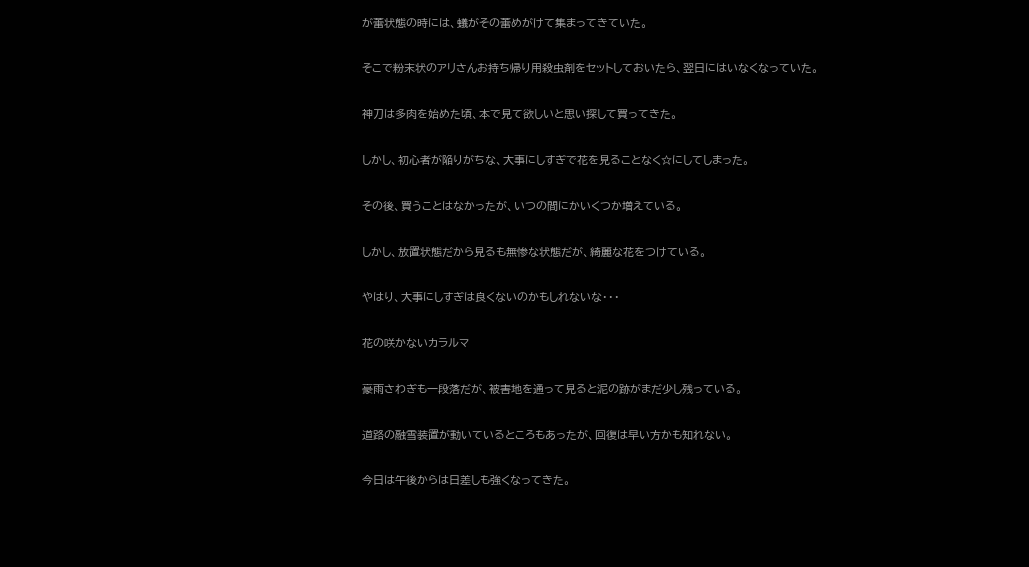が蕾状態の時には、蟻がその蕾めがけて集まってきていた。

そこで粉末状のアリさんお持ち帰り用殺虫剤をセットしておいたら、翌日にはいなくなっていた。

神刀は多肉を始めた頃、本で見て欲しいと思い探して買ってきた。

しかし、初心者が陥りがちな、大事にしすぎで花を見ることなく☆にしてしまった。

その後、買うことはなかったが、いつの間にかいくつか増えている。

しかし、放置状態だから見るも無惨な状態だが、綺麗な花をつけている。

やはり、大事にしすぎは良くないのかもしれないな・・・

花の咲かないカラルマ

豪雨さわぎも一段落だが、被害地を通って見ると泥の跡がまだ少し残っている。

道路の融雪装置が動いているところもあったが、回復は早い方かも知れない。

今日は午後からは日差しも強くなってきた。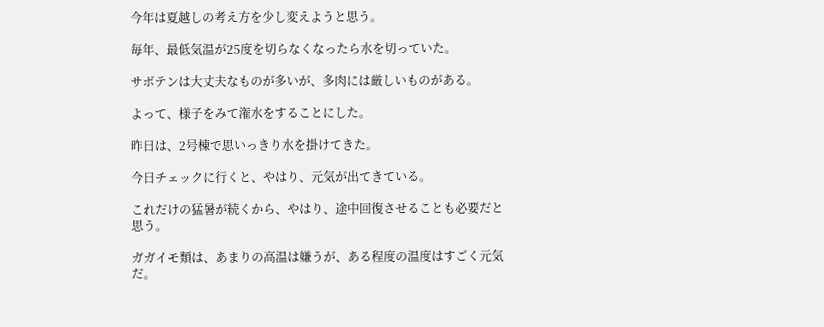今年は夏越しの考え方を少し変えようと思う。

毎年、最低気温が25度を切らなくなったら水を切っていた。

サボテンは大丈夫なものが多いが、多肉には厳しいものがある。

よって、様子をみて潅水をすることにした。

昨日は、2号棟で思いっきり水を掛けてきた。

今日チェックに行くと、やはり、元気が出てきている。

これだけの猛暑が続くから、やはり、途中回復させることも必要だと思う。

ガガイモ類は、あまりの高温は嫌うが、ある程度の温度はすごく元気だ。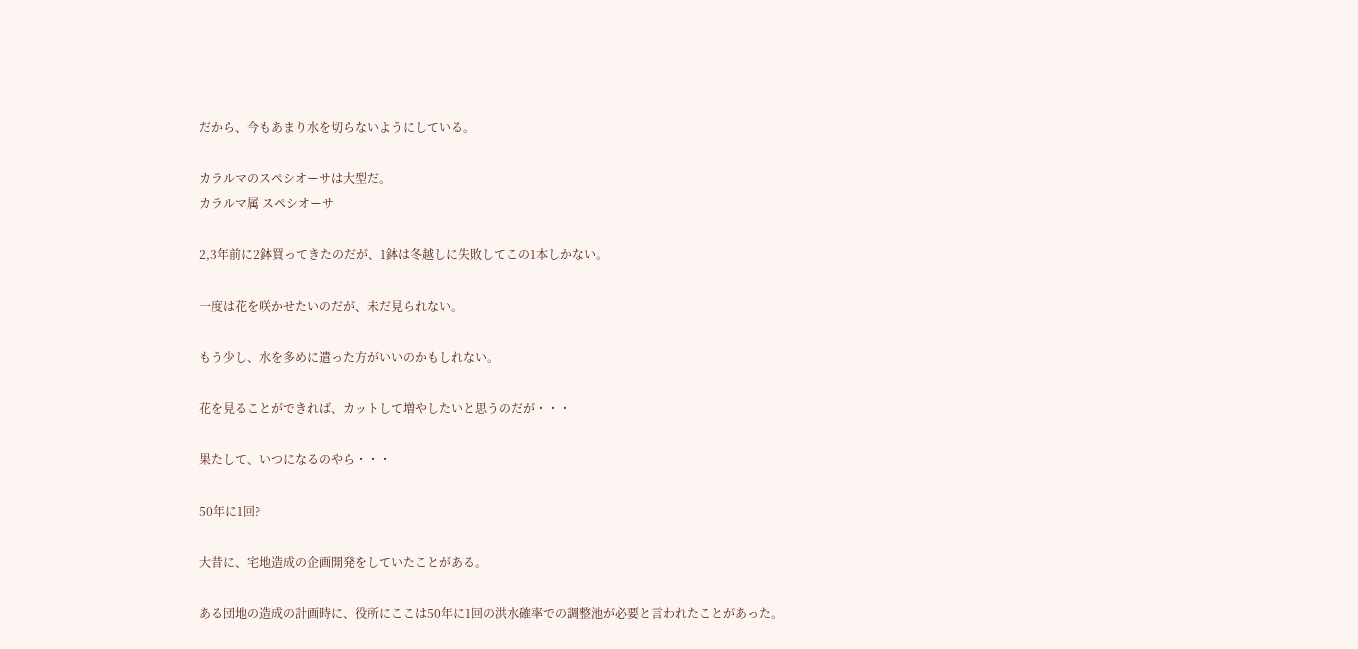だから、今もあまり水を切らないようにしている。

カラルマのスペシオーサは大型だ。
カラルマ属 スペシオーサ

2,3年前に2鉢買ってきたのだが、1鉢は冬越しに失敗してこの1本しかない。

一度は花を咲かせたいのだが、未だ見られない。

もう少し、水を多めに遣った方がいいのかもしれない。

花を見ることができれば、カットして増やしたいと思うのだが・・・

果たして、いつになるのやら・・・

50年に1回?

大昔に、宅地造成の企画開発をしていたことがある。

ある団地の造成の計画時に、役所にここは50年に1回の洪水確率での調整池が必要と言われたことがあった。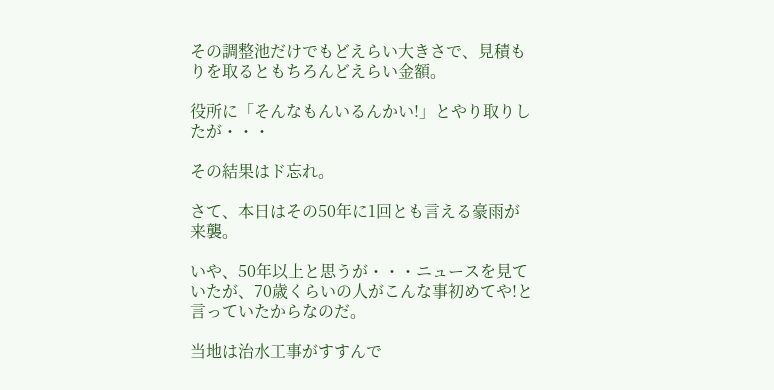その調整池だけでもどえらい大きさで、見積もりを取るともちろんどえらい金額。

役所に「そんなもんいるんかい!」とやり取りしたが・・・

その結果はド忘れ。

さて、本日はその50年に1回とも言える豪雨が来襲。

いや、50年以上と思うが・・・ニュースを見ていたが、70歳くらいの人がこんな事初めてや!と言っていたからなのだ。

当地は治水工事がすすんで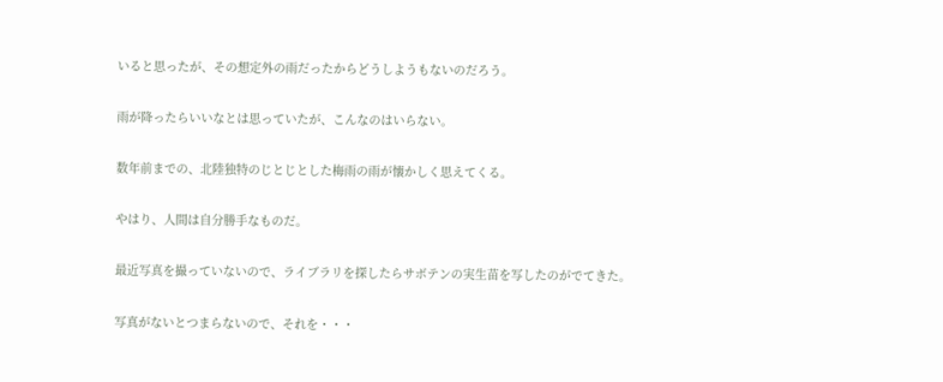いると思ったが、その想定外の雨だったからどうしようもないのだろう。

雨が降ったらいいなとは思っていたが、こんなのはいらない。

数年前までの、北陸独特のじとじとした梅雨の雨が懐かしく思えてくる。

やはり、人間は自分勝手なものだ。

最近写真を撮っていないので、ライブラリを探したらサボテンの実生苗を写したのがでてきた。

写真がないとつまらないので、それを・・・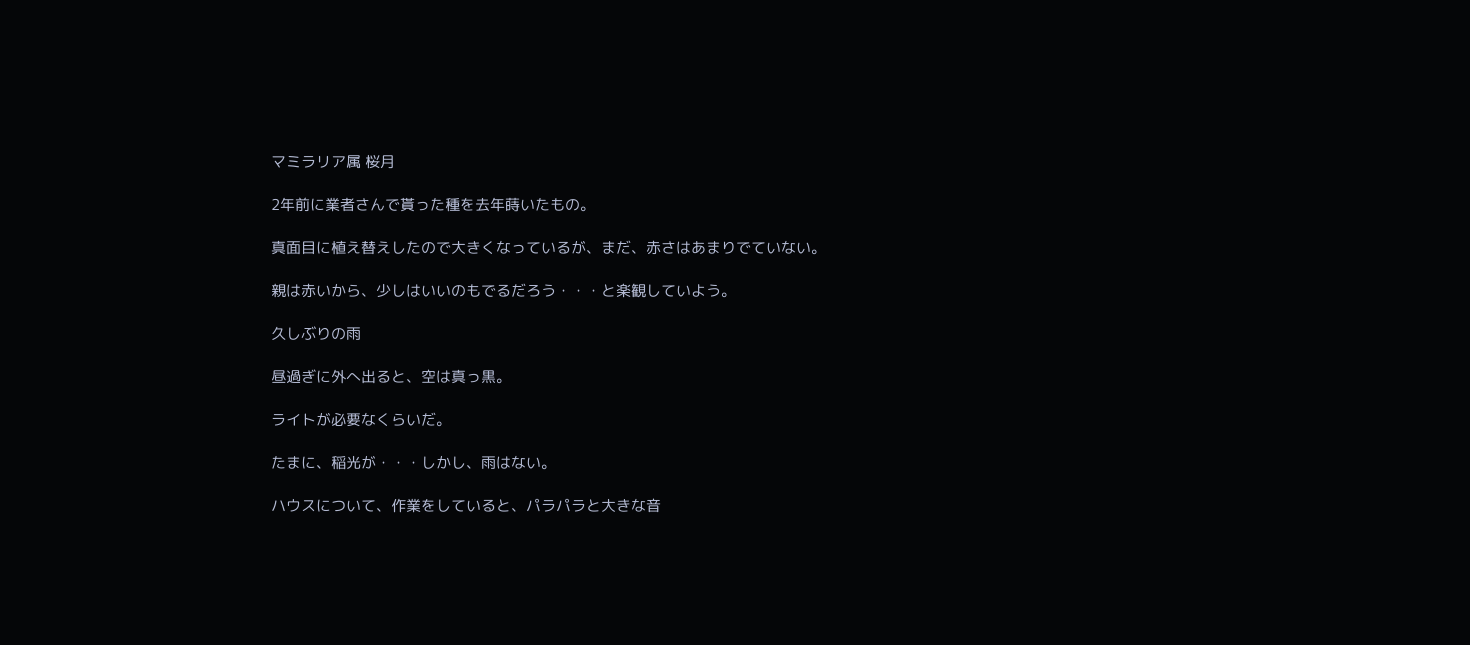マミラリア属 桜月

2年前に業者さんで貰った種を去年蒔いたもの。

真面目に植え替えしたので大きくなっているが、まだ、赤さはあまりでていない。

親は赤いから、少しはいいのもでるだろう・・・と楽観していよう。

久しぶりの雨

昼過ぎに外へ出ると、空は真っ黒。

ライトが必要なくらいだ。

たまに、稲光が・・・しかし、雨はない。

ハウスについて、作業をしていると、パラパラと大きな音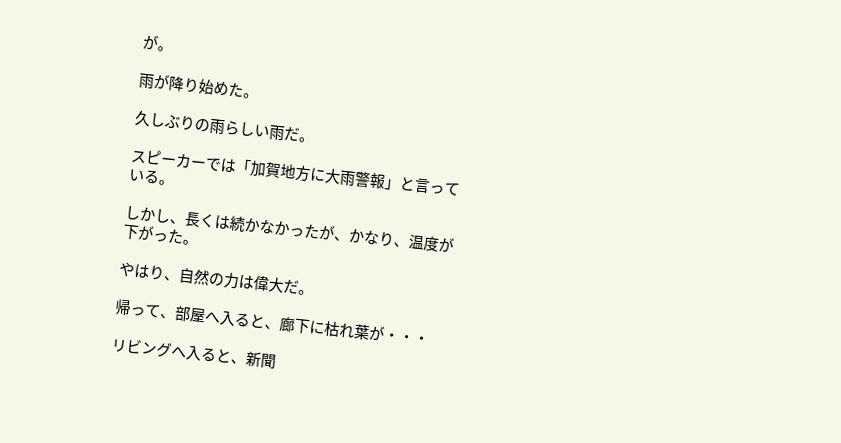が。

雨が降り始めた。

久しぶりの雨らしい雨だ。

スピーカーでは「加賀地方に大雨警報」と言っている。

しかし、長くは続かなかったが、かなり、温度が下がった。

やはり、自然の力は偉大だ。

帰って、部屋へ入ると、廊下に枯れ葉が・・・

リビングへ入ると、新聞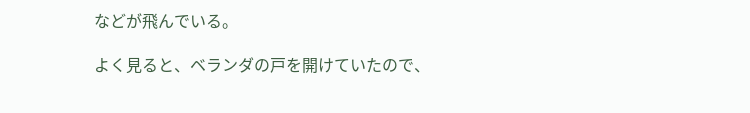などが飛んでいる。

よく見ると、ベランダの戸を開けていたので、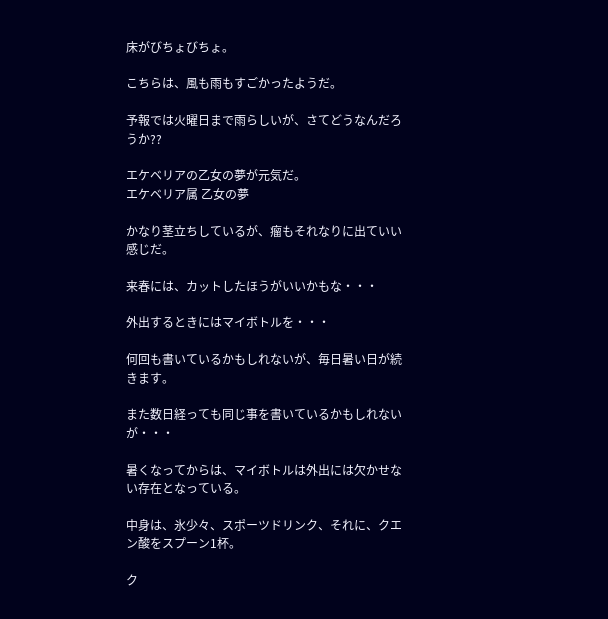床がびちょびちょ。

こちらは、風も雨もすごかったようだ。

予報では火曜日まで雨らしいが、さてどうなんだろうか??

エケベリアの乙女の夢が元気だ。
エケベリア属 乙女の夢

かなり茎立ちしているが、瘤もそれなりに出ていい感じだ。

来春には、カットしたほうがいいかもな・・・

外出するときにはマイボトルを・・・

何回も書いているかもしれないが、毎日暑い日が続きます。

また数日経っても同じ事を書いているかもしれないが・・・

暑くなってからは、マイボトルは外出には欠かせない存在となっている。

中身は、氷少々、スポーツドリンク、それに、クエン酸をスプーン1杯。

ク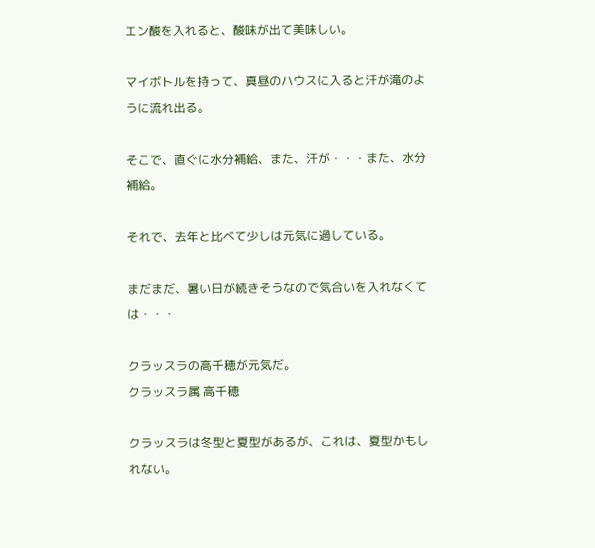エン酸を入れると、酸味が出て美味しい。

マイボトルを持って、真昼のハウスに入ると汗が滝のように流れ出る。

そこで、直ぐに水分補給、また、汗が・・・また、水分補給。

それで、去年と比べて少しは元気に過している。

まだまだ、暑い日が続きそうなので気合いを入れなくては・・・

クラッスラの高千穂が元気だ。
クラッスラ属 高千穂

クラッスラは冬型と夏型があるが、これは、夏型かもしれない。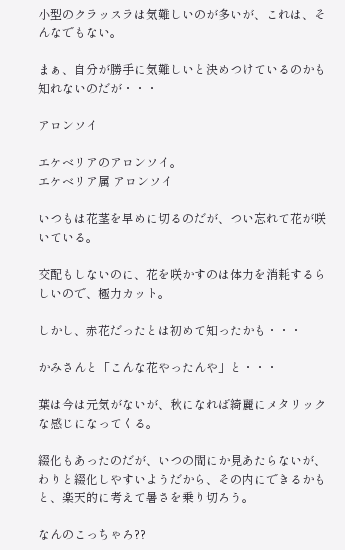小型のクラッスラは気難しいのが多いが、これは、そんなでもない。

まぁ、自分が勝手に気難しいと決めつけているのかも知れないのだが・・・

アロンソイ

エケベリアのアロンソイ。
エケベリア属 アロンソイ

いつもは花茎を早めに切るのだが、つい忘れて花が咲いている。

交配もしないのに、花を咲かすのは体力を消耗するらしいので、極力カット。

しかし、赤花だったとは初めて知ったかも・・・

かみさんと「こんな花やったんや」と・・・

葉は今は元気がないが、秋になれば綺麗にメタリックな感じになってくる。

綴化もあったのだが、いつの間にか見あたらないが、わりと綴化しやすいようだから、その内にできるかもと、楽天的に考えて暑さを乗り切ろう。

なんのこっちゃろ??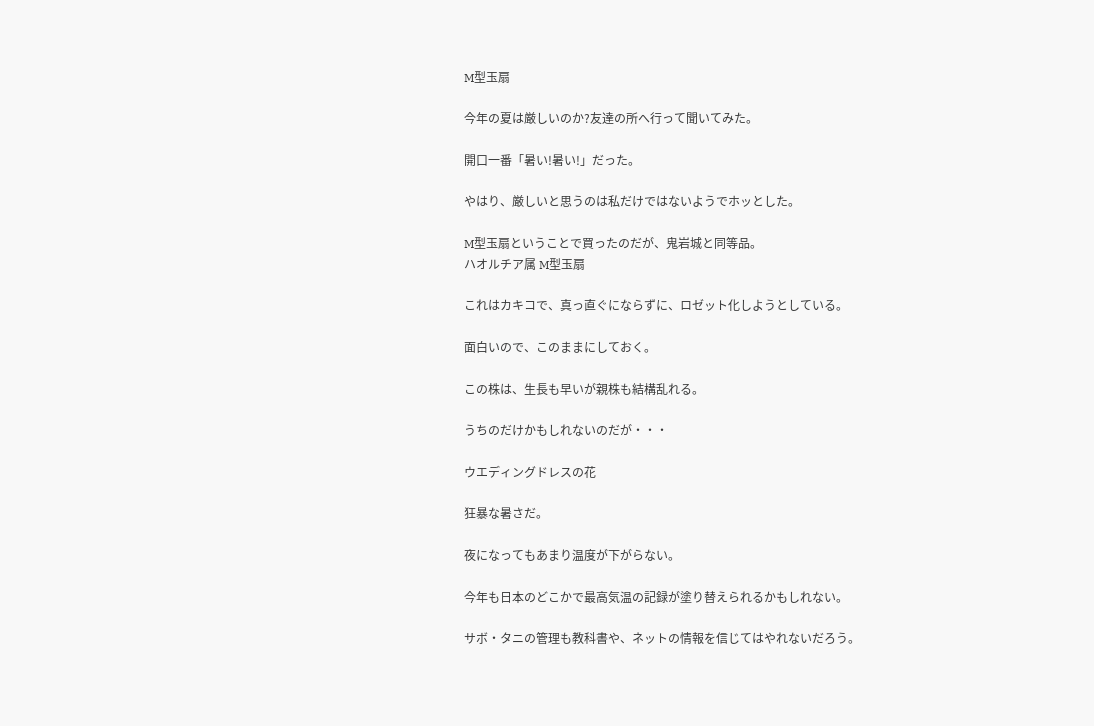M型玉扇

今年の夏は厳しいのか?友達の所へ行って聞いてみた。

開口一番「暑い!暑い!」だった。

やはり、厳しいと思うのは私だけではないようでホッとした。

M型玉扇ということで買ったのだが、鬼岩城と同等品。
ハオルチア属 M型玉扇

これはカキコで、真っ直ぐにならずに、ロゼット化しようとしている。

面白いので、このままにしておく。

この株は、生長も早いが親株も結構乱れる。

うちのだけかもしれないのだが・・・

ウエディングドレスの花

狂暴な暑さだ。

夜になってもあまり温度が下がらない。

今年も日本のどこかで最高気温の記録が塗り替えられるかもしれない。

サボ・タニの管理も教科書や、ネットの情報を信じてはやれないだろう。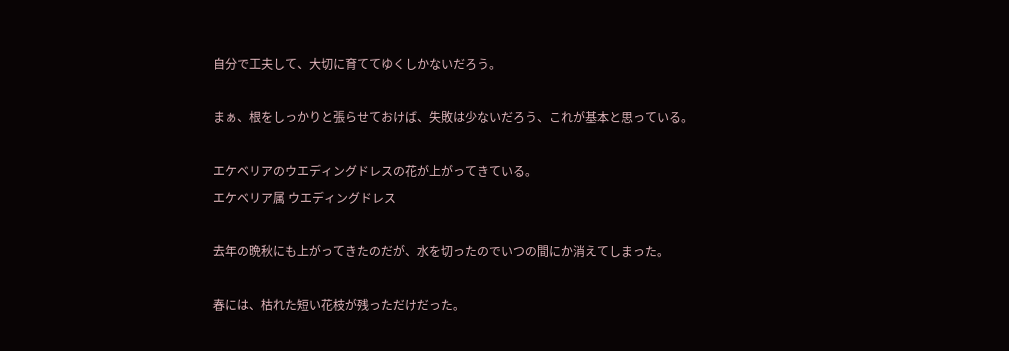自分で工夫して、大切に育ててゆくしかないだろう。

まぁ、根をしっかりと張らせておけば、失敗は少ないだろう、これが基本と思っている。

エケベリアのウエディングドレスの花が上がってきている。
エケベリア属 ウエディングドレス

去年の晩秋にも上がってきたのだが、水を切ったのでいつの間にか消えてしまった。

春には、枯れた短い花枝が残っただけだった。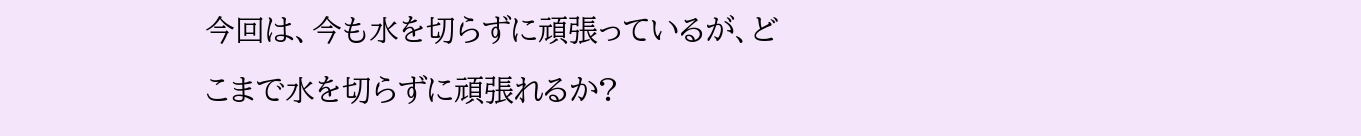今回は、今も水を切らずに頑張っているが、どこまで水を切らずに頑張れるか?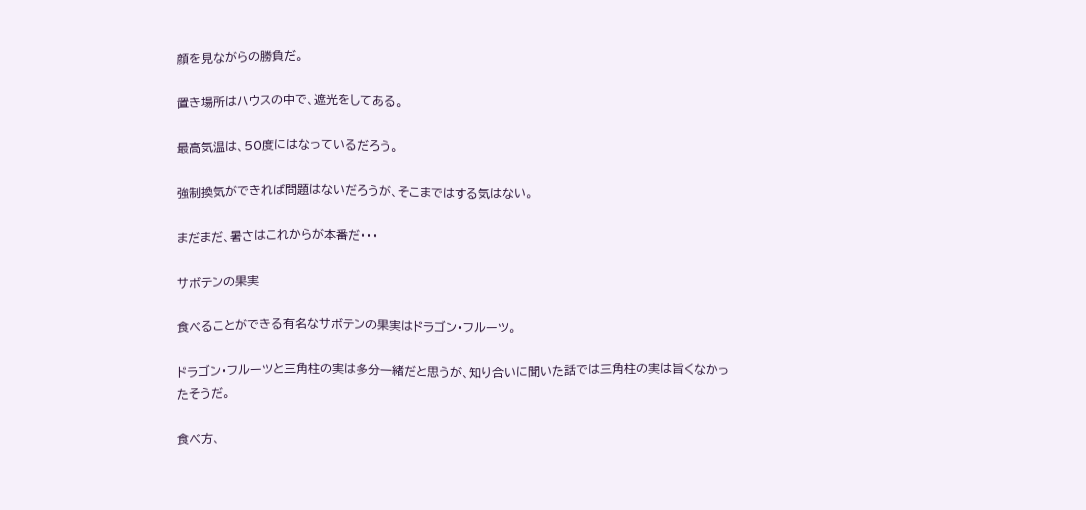顔を見ながらの勝負だ。

置き場所はハウスの中で、遮光をしてある。

最高気温は、50度にはなっているだろう。

強制換気ができれば問題はないだろうが、そこまではする気はない。

まだまだ、暑さはこれからが本番だ・・・

サボテンの果実

食べることができる有名なサボテンの果実はドラゴン・フルーツ。

ドラゴン・フルーツと三角柱の実は多分一緒だと思うが、知り合いに聞いた話では三角柱の実は旨くなかったそうだ。

食べ方、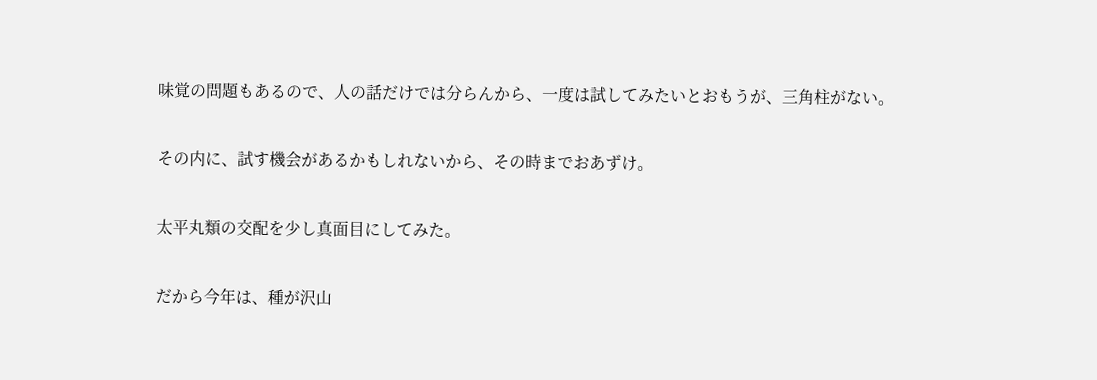味覚の問題もあるので、人の話だけでは分らんから、一度は試してみたいとおもうが、三角柱がない。

その内に、試す機会があるかもしれないから、その時までおあずけ。

太平丸類の交配を少し真面目にしてみた。

だから今年は、種が沢山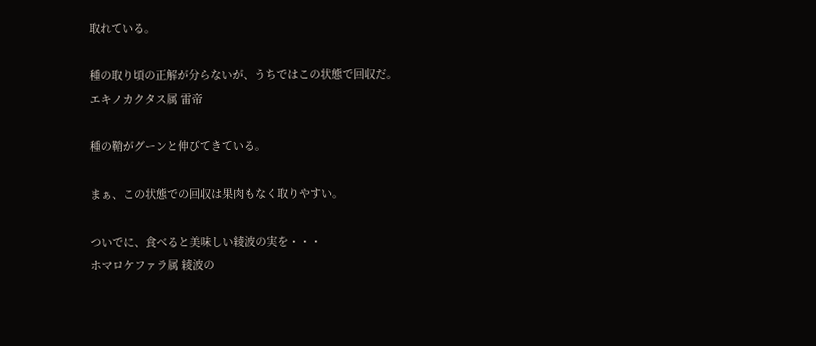取れている。

種の取り頃の正解が分らないが、うちではこの状態で回収だ。
エキノカクタス属 雷帝

種の鞘がグーンと伸びてきている。

まぁ、この状態での回収は果肉もなく取りやすい。

ついでに、食べると美味しい綾波の実を・・・
ホマロケファラ属 綾波の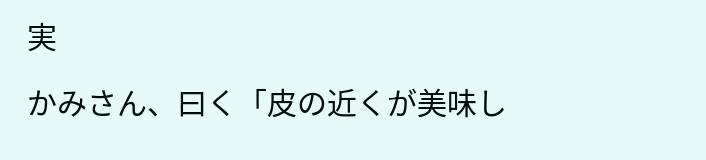実

かみさん、曰く「皮の近くが美味し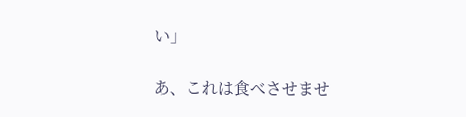い」

あ、これは食べさせませ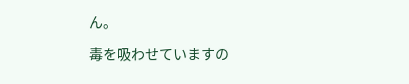ん。

毒を吸わせていますの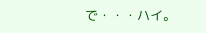で・・・ハイ。